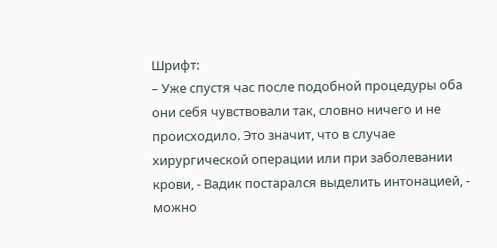Шрифт:
– Уже спустя час после подобной процедуры оба они себя чувствовали так, словно ничего и не происходило. Это значит, что в случае хирургической операции или при заболевании крови, - Вадик постарался выделить интонацией, - можно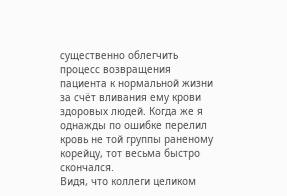существенно облегчить процесс возвращения пациента к нормальной жизни за счёт вливания ему крови здоровых людей. Когда же я однажды по ошибке перелил кровь не той группы раненому корейцу, тот весьма быстро скончался.
Видя, что коллеги целиком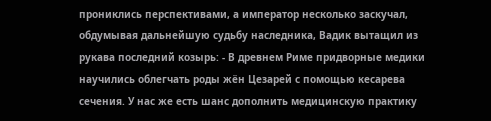прониклись перспективами, а император несколько заскучал, обдумывая дальнейшую судьбу наследника, Вадик вытащил из рукава последний козырь: - В древнем Риме придворные медики научились облегчать роды жён Цезарей с помощью кесарева сечения. У нас же есть шанс дополнить медицинскую практику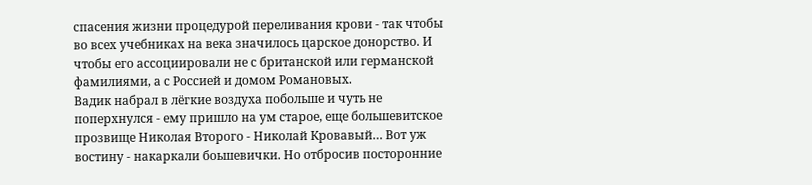спасения жизни процедурой переливания крови - так чтобы во всех учебниках на века значилось царское донорство. И чтобы его ассоциировали не с британской или германской фамилиями, а с Россией и домом Романовых.
Вадик набрал в лёгкие воздуха побольше и чуть не поперхнулся - ему пришло на ум старое, еще большевитское прозвище Николая Второго - Николай Кровавый… Вот уж востину - накаркали боьшевички. Но отбросив посторонние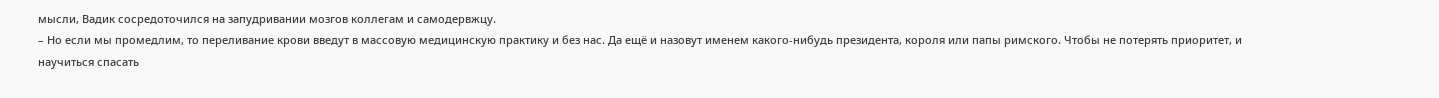мысли, Вадик сосредоточился на запудривании мозгов коллегам и самодервжцу.
– Но если мы промедлим, то переливание крови введут в массовую медицинскую практику и без нас. Да ещё и назовут именем какого-нибудь президента, короля или папы римского. Чтобы не потерять приоритет, и научиться спасать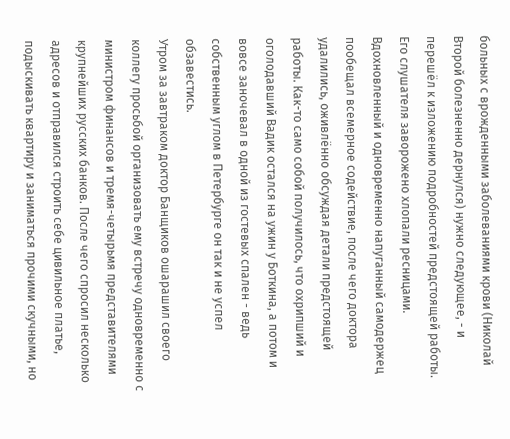больных с врожденными заболеваниями крови (Николай Второй болезненно дернулся) нужно следующее, - и перешёл к изложению подробностей предстоящей работы.
Его слушателя заворожено хлопали ресницами. Вдохновленный и одновременно напуганный самодержец пообещал всемерное содействие, после чего доктора удалились, оживлённо обсуждая детали предстоящей работы. Как-то само собой получилось, что охрипший и оголодавший Вадик остался на ужин у Боткина, а потом и вовсе заночевал в одной из гостевых спален - ведь собственным углом в Петербурге он так и не успел обзавестись.
Утром за завтраком доктор Банщиков ошарашил своего коллегу просьбой организовать ему встречу одновременно с министром финансов и тремя-четырьмя представителями крупнейших русских банков. После чего спросил несколько адресов и отправился строить себе цивильное платье, подыскивать квартиру и заниматься прочими скучными, но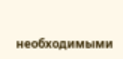необходимыми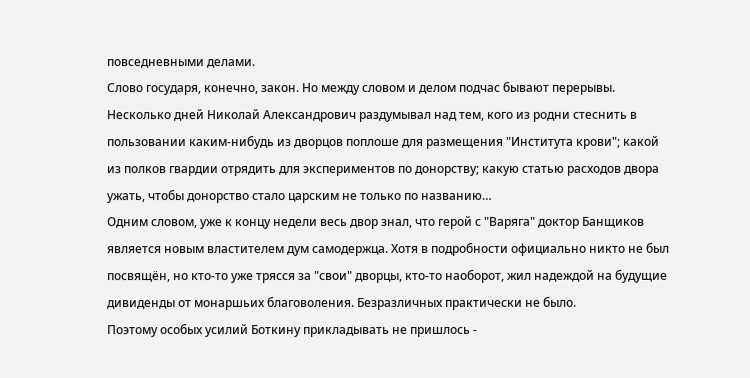повседневными делами.
Слово государя, конечно, закон. Но между словом и делом подчас бывают перерывы. Несколько дней Николай Александрович раздумывал над тем, кого из родни стеснить в пользовании каким-нибудь из дворцов поплоше для размещения "Института крови"; какой из полков гвардии отрядить для экспериментов по донорству; какую статью расходов двора ужать, чтобы донорство стало царским не только по названию…
Одним словом, уже к концу недели весь двор знал, что герой с "Варяга" доктор Банщиков является новым властителем дум самодержца. Хотя в подробности официально никто не был посвящён, но кто-то уже трясся за "свои" дворцы, кто-то наоборот, жил надеждой на будущие дивиденды от монаршьих благоволения. Безразличных практически не было.
Поэтому особых усилий Боткину прикладывать не пришлось -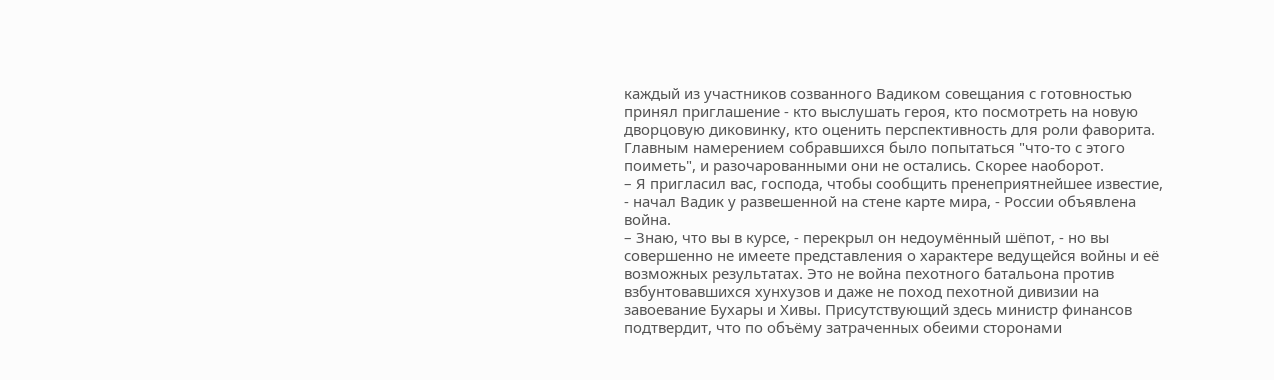каждый из участников созванного Вадиком совещания с готовностью принял приглашение - кто выслушать героя, кто посмотреть на новую дворцовую диковинку, кто оценить перспективность для роли фаворита. Главным намерением собравшихся было попытаться "что-то с этого поиметь", и разочарованными они не остались. Скорее наоборот.
– Я пригласил вас, господа, чтобы сообщить пренеприятнейшее известие, - начал Вадик у развешенной на стене карте мира, - России объявлена война.
– Знаю, что вы в курсе, - перекрыл он недоумённый шёпот, - но вы совершенно не имеете представления о характере ведущейся войны и её возможных результатах. Это не война пехотного батальона против взбунтовавшихся хунхузов и даже не поход пехотной дивизии на завоевание Бухары и Хивы. Присутствующий здесь министр финансов подтвердит, что по объёму затраченных обеими сторонами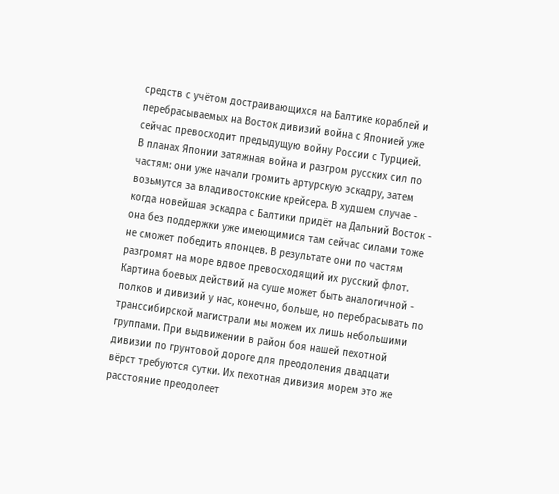средств с учётом достраивающихся на Балтике кораблей и перебрасываемых на Восток дивизий война с Японией уже сейчас превосходит предыдущую войну России с Турцией.
В планах Японии затяжная война и разгром русских сил по частям: они уже начали громить артурскую эскадру, затем возьмутся за владивостокские крейсера. В худшем случае - когда новейшая эскадра с Балтики придёт на Дальний Восток - она без поддержки уже имеющимися там сейчас силами тоже не сможет победить японцев. В результате они по частям разгромят на море вдвое превосходящий их русский флот.
Картина боевых действий на суше может быть аналогичной - полков и дивизий у нас, конечно, больше, но перебрасывать по транссибирской магистрали мы можем их лишь небольшими группами. При выдвижении в район боя нашей пехотной дивизии по грунтовой дороге для преодоления двадцати вёрст требуются сутки. Их пехотная дивизия морем это же расстояние преодолеет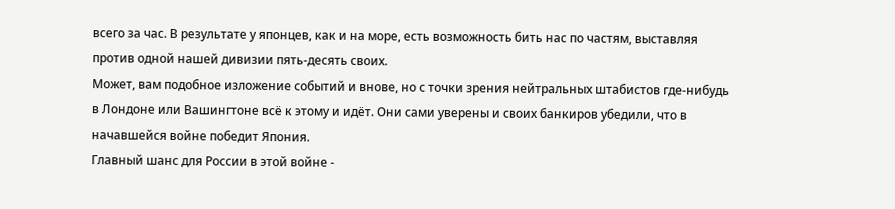всего за час. В результате у японцев, как и на море, есть возможность бить нас по частям, выставляя против одной нашей дивизии пять-десять своих.
Может, вам подобное изложение событий и внове, но с точки зрения нейтральных штабистов где-нибудь в Лондоне или Вашингтоне всё к этому и идёт. Они сами уверены и своих банкиров убедили, что в начавшейся войне победит Япония.
Главный шанс для России в этой войне -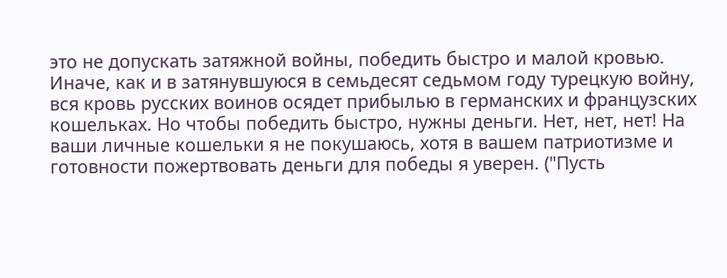это не допускать затяжной войны, победить быстро и малой кровью. Иначе, как и в затянувшуюся в семьдесят седьмом году турецкую войну, вся кровь русских воинов осядет прибылью в германских и французских кошельках. Но чтобы победить быстро, нужны деньги. Нет, нет, нет! На ваши личные кошельки я не покушаюсь, хотя в вашем патриотизме и готовности пожертвовать деньги для победы я уверен. ("Пусть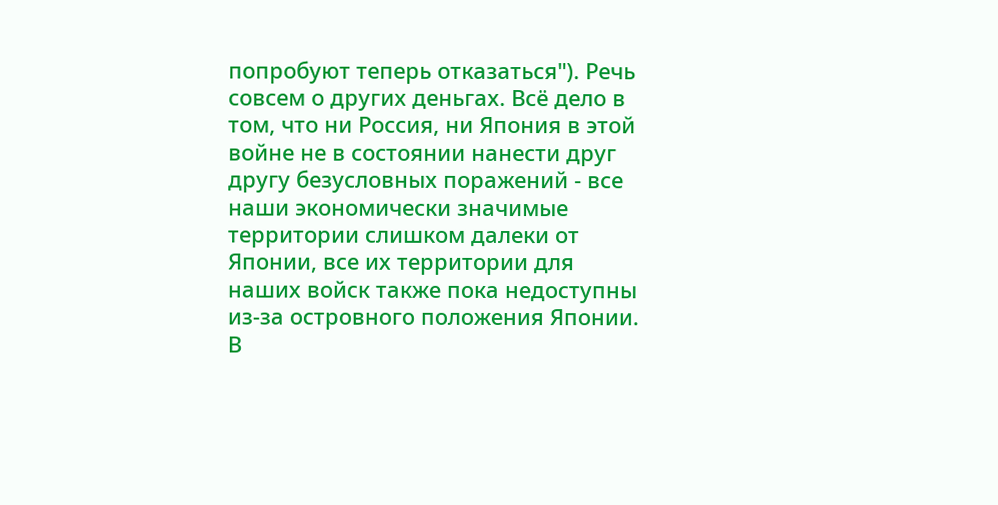попробуют теперь отказаться"). Речь совсем о других деньгах. Всё дело в том, что ни Россия, ни Япония в этой войне не в состоянии нанести друг другу безусловных поражений - все наши экономически значимые территории слишком далеки от Японии, все их территории для наших войск также пока недоступны из-за островного положения Японии. В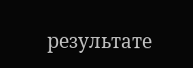результате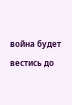война будет вестись до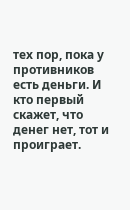тех пор, пока у противников есть деньги. И кто первый скажет, что денег нет, тот и проиграет.